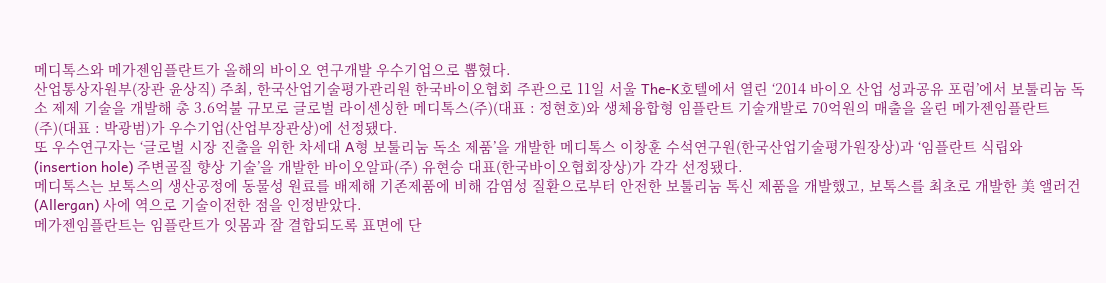메디톡스와 메가젠임플란트가 올해의 바이오 연구개발 우수기업으로 뽑혔다.
산업통상자원부(장관 윤상직) 주최, 한국산업기술평가관리원 한국바이오협회 주관으로 11일 서울 The-K호텔에서 열린 ‘2014 바이오 산업 성과공유 포럼’에서 보툴리눔 독소 제제 기술을 개발해 총 3.6억불 규모로 글로벌 라이센싱한 메디톡스(주)(대표 : 정현호)와 생체융합형 임플란트 기술개발로 70억원의 매출을 올린 메가젠임플란트(주)(대표 : 박광범)가 우수기업(산업부장관상)에 선정됐다.
또 우수연구자는 ‘글로벌 시장 진출을 위한 차세대 A형 보툴리눔 독소 제품’을 개발한 메디톡스 이창훈 수석연구원(한국산업기술평가원장상)과 ‘임플란트 식립와(insertion hole) 주변골질 향상 기술’을 개발한 바이오알파(주) 유현승 대표(한국바이오협회장상)가 각각 선정됐다.
메디톡스는 보톡스의 생산공정에 동물성 원료를 배제해 기존제품에 비해 감염성 질환으로부터 안전한 보툴리눔 톡신 제품을 개발했고, 보톡스를 최초로 개발한 美 앨러건(Allergan) 사에 역으로 기술이전한 점을 인정받았다.
메가젠임플란트는 임플란트가 잇몸과 잘 결합되도록 표면에 단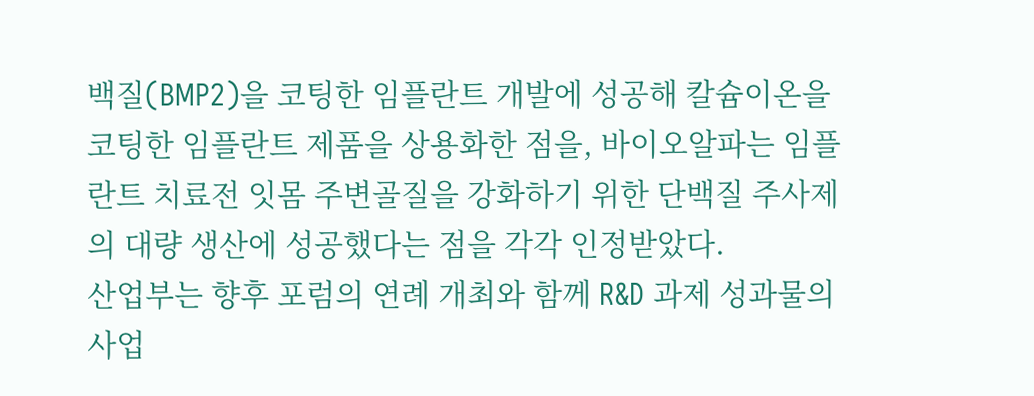백질(BMP2)을 코팅한 임플란트 개발에 성공해 칼슘이온을 코팅한 임플란트 제품을 상용화한 점을, 바이오알파는 임플란트 치료전 잇몸 주변골질을 강화하기 위한 단백질 주사제의 대량 생산에 성공했다는 점을 각각 인정받았다.
산업부는 향후 포럼의 연례 개최와 함께 R&D 과제 성과물의 사업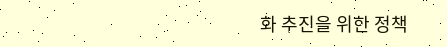화 추진을 위한 정책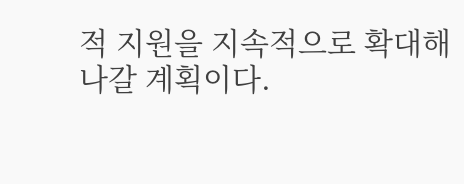적 지원을 지속적으로 확대해 나갈 계획이다.